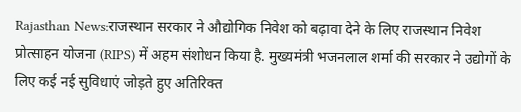Rajasthan News:राजस्थान सरकार ने औद्योगिक निवेश को बढ़ावा देने के लिए राजस्थान निवेश प्रोत्साहन योजना (RIPS) में अहम संशोधन किया है. मुख्यमंत्री भजनलाल शर्मा की सरकार ने उद्योगों के लिए कई नई सुविधाएं जोड़ते हुए अतिरिक्त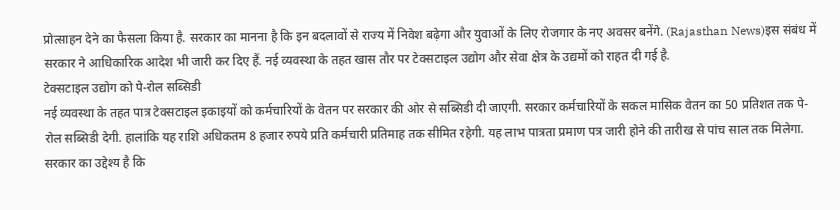प्रोत्साहन देने का फैसला किया है. सरकार का मानना है कि इन बदलावों से राज्य में निवेश बढ़ेगा और युवाओं के लिए रोजगार के नए अवसर बनेंगे. (Rajasthan News)इस संबंध में सरकार ने आधिकारिक आदेश भी जारी कर दिए हैं. नई व्यवस्था के तहत खास तौर पर टेक्सटाइल उद्योग और सेवा क्षेत्र के उद्यमों को राहत दी गई है.
टेक्सटाइल उद्योग को पे-रोल सब्सिडी
नई व्यवस्था के तहत पात्र टेक्सटाइल इकाइयों को कर्मचारियों के वेतन पर सरकार की ओर से सब्सिडी दी जाएगी. सरकार कर्मचारियों के सकल मासिक वेतन का 50 प्रतिशत तक पे-रोल सब्सिडी देगी. हालांकि यह राशि अधिकतम 8 हजार रुपये प्रति कर्मचारी प्रतिमाह तक सीमित रहेगी. यह लाभ पात्रता प्रमाण पत्र जारी होने की तारीख से पांच साल तक मिलेगा. सरकार का उद्देश्य है कि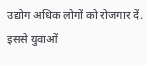उद्योग अधिक लोगों को रोजगार दें. इससे युवाओं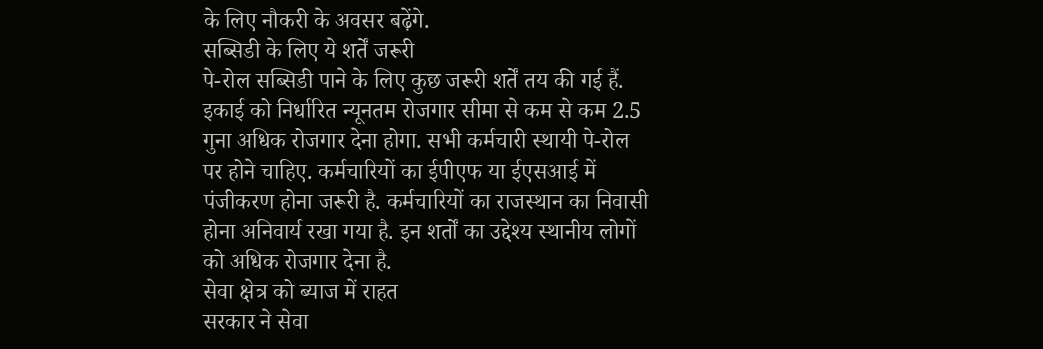के लिए नौकरी के अवसर बढ़ेंगे.
सब्सिडी के लिए ये शर्तें जरूरी
पे-रोल सब्सिडी पाने के लिए कुछ जरूरी शर्तें तय की गई हैं. इकाई को निर्धारित न्यूनतम रोजगार सीमा से कम से कम 2.5 गुना अधिक रोजगार देना होगा. सभी कर्मचारी स्थायी पे-रोल पर होने चाहिए. कर्मचारियों का ईपीएफ या ईएसआई में पंजीकरण होना जरूरी है. कर्मचारियों का राजस्थान का निवासी होना अनिवार्य रखा गया है. इन शर्तों का उद्देश्य स्थानीय लोगों को अधिक रोजगार देना है.
सेवा क्षेत्र को ब्याज में राहत
सरकार ने सेवा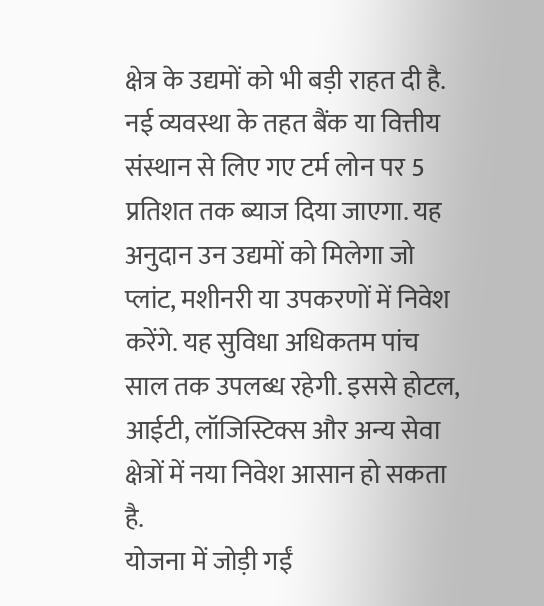क्षेत्र के उद्यमों को भी बड़ी राहत दी है. नई व्यवस्था के तहत बैंक या वित्तीय संस्थान से लिए गए टर्म लोन पर 5 प्रतिशत तक ब्याज दिया जाएगा. यह अनुदान उन उद्यमों को मिलेगा जो प्लांट, मशीनरी या उपकरणों में निवेश करेंगे. यह सुविधा अधिकतम पांच साल तक उपलब्ध रहेगी. इससे होटल, आईटी, लॉजिस्टिक्स और अन्य सेवा क्षेत्रों में नया निवेश आसान हो सकता है.
योजना में जोड़ी गईं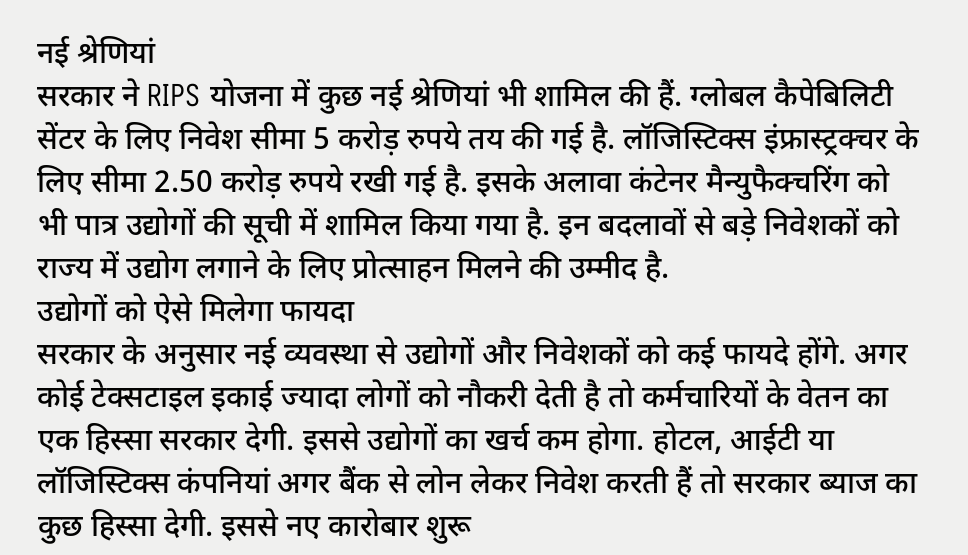नई श्रेणियां
सरकार ने RIPS योजना में कुछ नई श्रेणियां भी शामिल की हैं. ग्लोबल कैपेबिलिटी सेंटर के लिए निवेश सीमा 5 करोड़ रुपये तय की गई है. लॉजिस्टिक्स इंफ्रास्ट्रक्चर के लिए सीमा 2.50 करोड़ रुपये रखी गई है. इसके अलावा कंटेनर मैन्युफैक्चरिंग को भी पात्र उद्योगों की सूची में शामिल किया गया है. इन बदलावों से बड़े निवेशकों को राज्य में उद्योग लगाने के लिए प्रोत्साहन मिलने की उम्मीद है.
उद्योगों को ऐसे मिलेगा फायदा
सरकार के अनुसार नई व्यवस्था से उद्योगों और निवेशकों को कई फायदे होंगे. अगर कोई टेक्सटाइल इकाई ज्यादा लोगों को नौकरी देती है तो कर्मचारियों के वेतन का एक हिस्सा सरकार देगी. इससे उद्योगों का खर्च कम होगा. होटल, आईटी या लॉजिस्टिक्स कंपनियां अगर बैंक से लोन लेकर निवेश करती हैं तो सरकार ब्याज का कुछ हिस्सा देगी. इससे नए कारोबार शुरू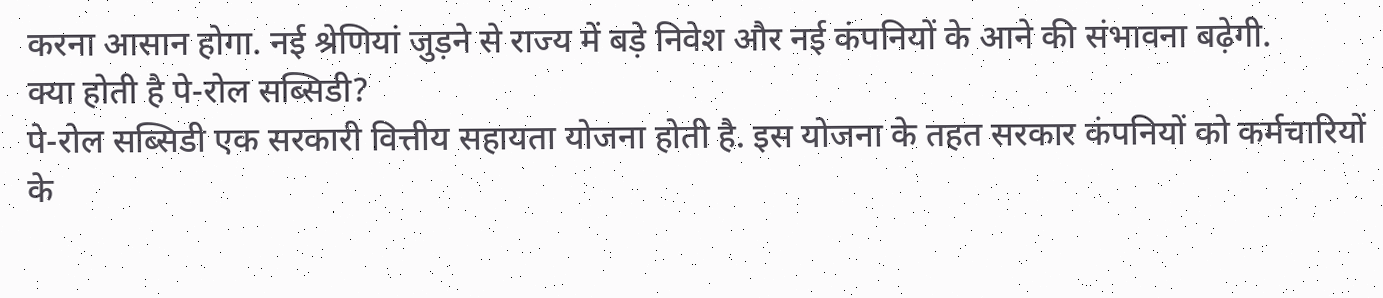करना आसान होगा. नई श्रेणियां जुड़ने से राज्य में बड़े निवेश और नई कंपनियों के आने की संभावना बढ़ेगी.
क्या होती है पे-रोल सब्सिडी?
पे-रोल सब्सिडी एक सरकारी वित्तीय सहायता योजना होती है. इस योजना के तहत सरकार कंपनियों को कर्मचारियों के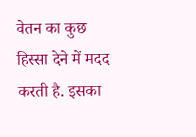वेतन का कुछ हिस्सा देने में मदद करती है. इसका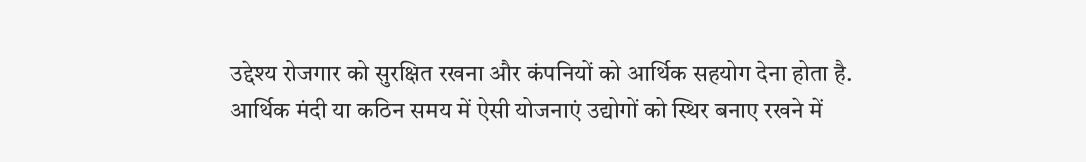उद्देश्य रोजगार को सुरक्षित रखना और कंपनियों को आर्थिक सहयोग देना होता है. आर्थिक मंदी या कठिन समय में ऐसी योजनाएं उद्योगों को स्थिर बनाए रखने में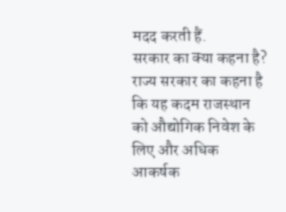मदद करती हैं.
सरकार का क्या कहना है?
राज्य सरकार का कहना है कि यह कदम राजस्थान को औद्योगिक निवेश के लिए और अधिक आकर्षक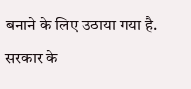बनाने के लिए उठाया गया है. सरकार के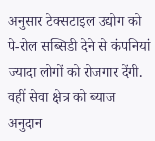अनुसार टेक्सटाइल उद्योग को पे-रोल सब्सिडी देने से कंपनियां ज्यादा लोगों को रोजगार देंगी. वहीं सेवा क्षेत्र को ब्याज अनुदान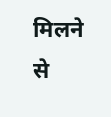मिलने से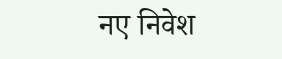नए निवेश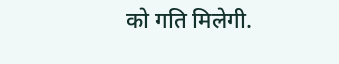को गति मिलेगी.